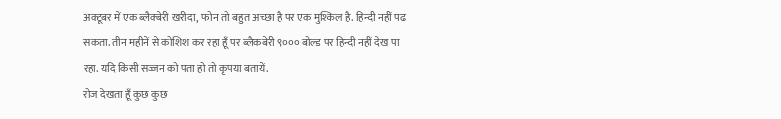अक्टूबर में एक ब्लैक्बेरी खरीदा, फोन तो बहुत अच्छा है पर एक मुश्किल है. हिन्दी नहीं पढ सकता. तीन महीनें से कोशिश कर रहा हूँ पर ब्लैकबेरी ९००० बोल्ड पर हिन्दी नहीं देख पा रहा. यदि किसी सज्जन को पता हो तो कृपया बतायें.
रोज देखता हूँ कुछ कुछ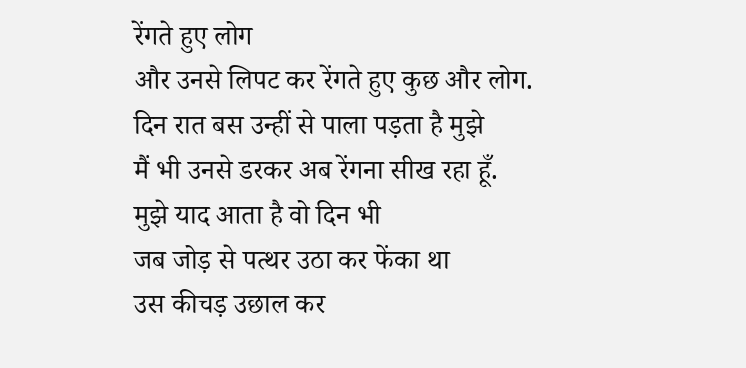रेंगते हुए लोग
और उनसे लिपट कर रेंगते हुए कुछ और लोग.
दिन रात बस उन्हीं से पाला पड़ता है मुझे
मैं भी उनसे डरकर अब रेंगना सीख रहा हूँ.
मुझे याद आता है वो दिन भी
जब जोड़ से पत्थर उठा कर फेंका था
उस कीचड़ उछाल कर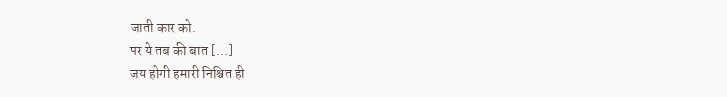जाती कार को.
पर ये तब की बात [...]
जय होगी हमारी निश्चित ही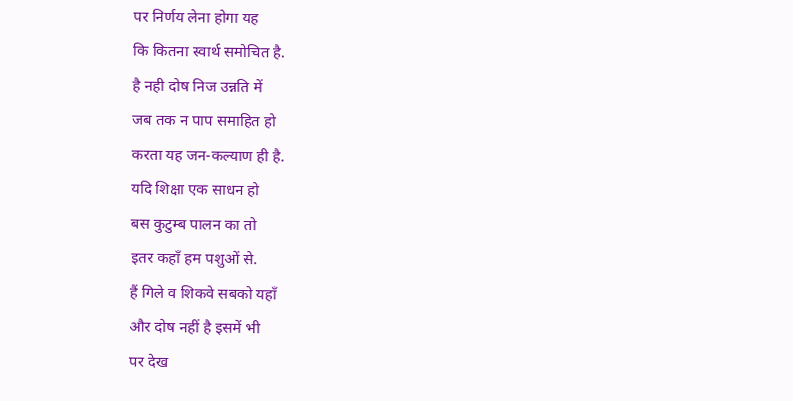पर निर्णय लेना होगा यह
कि कितना स्वार्थ समोचित है.
है नही दोष निज उन्नति में
जब तक न पाप समाहित हो
करता यह जन-कल्याण ही है.
यदि शिक्षा एक साधन हो
बस कुटुम्ब पालन का तो
इतर कहाँ हम पशुओं से.
हैं गिले व शिकवे सबको यहाँ
और दोष नहीं है इसमें भी
पर देख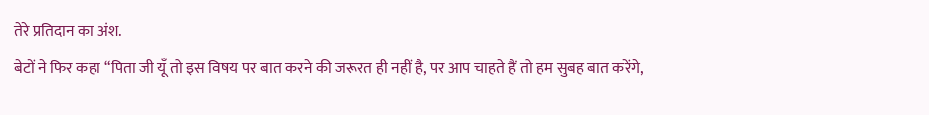तेरे प्रतिदान का अंश.
बेटों ने फिर कहा “पिता जी यूँ तो इस विषय पर बात करने की जरूरत ही नहीं है, पर आप चाहते हैं तो हम सुबह बात करेंगे,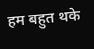हम बहुत थके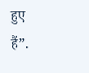हुए हैं”.